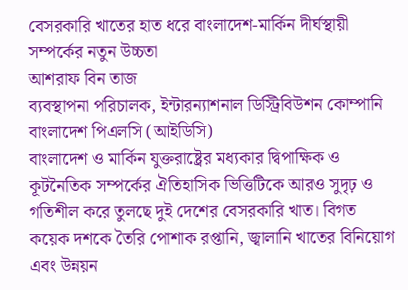বেসরকারি খাতের হাত ধরে বাংলাদেশ-মার্কিন দীর্ঘস্থায়ী সম্পর্কের নতুন উচ্চতা
আশরাফ বিন তাজ
ব্যবস্থাপনা পরিচালক, ইন্টারন্যাশনাল ডিস্ট্রিবিউশন কোম্পানি বাংলাদেশ পিএলসি (আইডিসি)
বাংলাদেশ ও মার্কিন যুক্তরাষ্ট্রের মধ্যকার দ্বিপাক্ষিক ও কূটনৈতিক সম্পর্কের ঐতিহাসিক ভিত্তিটিকে আরও সুদৃঢ় ও গতিশীল করে তুলছে দুই দেশের বেসরকারি খাত। বিগত কয়েক দশকে তৈরি পোশাক রপ্তানি, জ্বালানি খাতের বিনিয়োগ এবং উন্নয়ন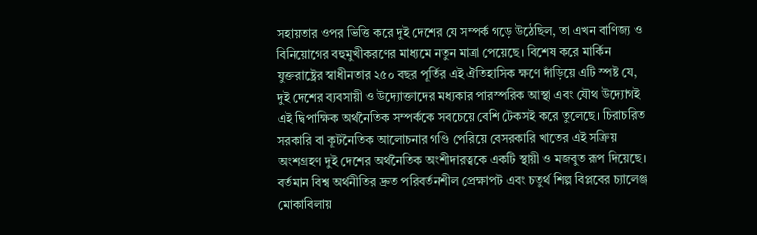সহায়তার ওপর ভিত্তি করে দুই দেশের যে সম্পর্ক গড়ে উঠেছিল, তা এখন বাণিজ্য ও বিনিয়োগের বহুমুখীকরণের মাধ্যমে নতুন মাত্রা পেয়েছে। বিশেষ করে মার্কিন যুক্তরাষ্ট্রের স্বাধীনতার ২৫০ বছর পূর্তির এই ঐতিহাসিক ক্ষণে দাঁড়িয়ে এটি স্পষ্ট যে, দুই দেশের ব্যবসায়ী ও উদ্যোক্তাদের মধ্যকার পারস্পরিক আস্থা এবং যৌথ উদ্যোগই এই দ্বিপাক্ষিক অর্থনৈতিক সম্পর্ককে সবচেয়ে বেশি টেকসই করে তুলেছে। চিরাচরিত সরকারি বা কূটনৈতিক আলোচনার গণ্ডি পেরিয়ে বেসরকারি খাতের এই সক্রিয় অংশগ্রহণ দুই দেশের অর্থনৈতিক অংশীদারত্বকে একটি স্থায়ী ও মজবুত রূপ দিয়েছে।
বর্তমান বিশ্ব অর্থনীতির দ্রুত পরিবর্তনশীল প্রেক্ষাপট এবং চতুর্থ শিল্প বিপ্লবের চ্যালেঞ্জ মোকাবিলায়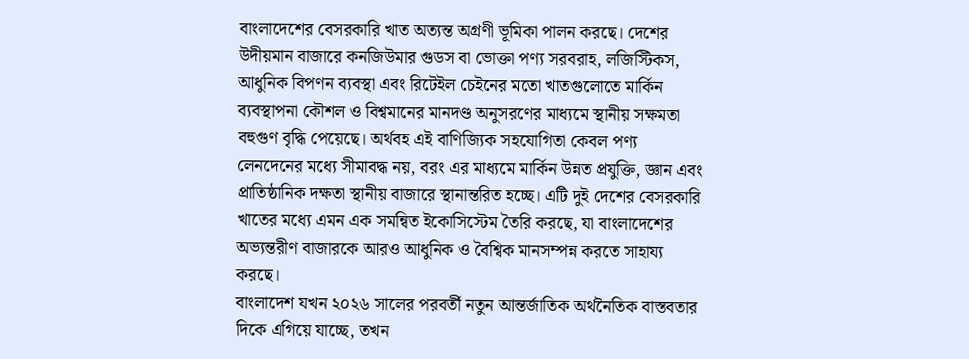বাংলাদেশের বেসরকারি খাত অত্যন্ত অগ্রণী ভূমিকা পালন করছে। দেশের উদীয়মান বাজারে কনজিউমার গুডস বা ভোক্তা পণ্য সরবরাহ, লজিস্টিকস, আধুনিক বিপণন ব্যবস্থা এবং রিটেইল চেইনের মতো খাতগুলোতে মার্কিন ব্যবস্থাপনা কৌশল ও বিশ্বমানের মানদণ্ড অনুসরণের মাধ্যমে স্থানীয় সক্ষমতা বহুগুণ বৃদ্ধি পেয়েছে। অর্থবহ এই বাণিজ্যিক সহযোগিতা কেবল পণ্য লেনদেনের মধ্যে সীমাবদ্ধ নয়, বরং এর মাধ্যমে মার্কিন উন্নত প্রযুক্তি, জ্ঞান এবং প্রাতিষ্ঠানিক দক্ষতা স্থানীয় বাজারে স্থানান্তরিত হচ্ছে। এটি দুই দেশের বেসরকারি খাতের মধ্যে এমন এক সমন্বিত ইকোসিস্টেম তৈরি করছে, যা বাংলাদেশের অভ্যন্তরীণ বাজারকে আরও আধুনিক ও বৈশ্বিক মানসম্পন্ন করতে সাহায্য করছে।
বাংলাদেশ যখন ২০২৬ সালের পরবর্তী নতুন আন্তর্জাতিক অর্থনৈতিক বাস্তবতার দিকে এগিয়ে যাচ্ছে, তখন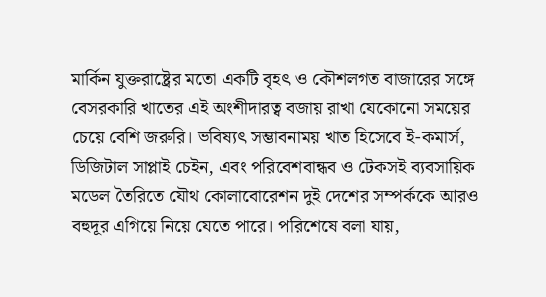মার্কিন যুক্তরাষ্ট্রের মতো একটি বৃহৎ ও কৌশলগত বাজারের সঙ্গে বেসরকারি খাতের এই অংশীদারত্ব বজায় রাখা যেকোনো সময়ের চেয়ে বেশি জরুরি। ভবিষ্যৎ সম্ভাবনাময় খাত হিসেবে ই-কমার্স, ডিজিটাল সাপ্লাই চেইন, এবং পরিবেশবান্ধব ও টেকসই ব্যবসায়িক মডেল তৈরিতে যৌথ কোলাবোরেশন দুই দেশের সম্পর্ককে আরও বহুদূর এগিয়ে নিয়ে যেতে পারে। পরিশেষে বলা যায়,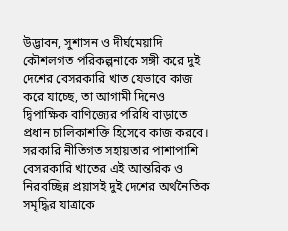উদ্ভাবন, সুশাসন ও দীর্ঘমেয়াদি কৌশলগত পরিকল্পনাকে সঙ্গী করে দুই দেশের বেসরকারি খাত যেভাবে কাজ করে যাচ্ছে, তা আগামী দিনেও দ্বিপাক্ষিক বাণিজ্যের পরিধি বাড়াতে প্রধান চালিকাশক্তি হিসেবে কাজ করবে। সরকারি নীতিগত সহায়তার পাশাপাশি বেসরকারি খাতের এই আন্তরিক ও নিরবচ্ছিন্ন প্রয়াসই দুই দেশের অর্থনৈতিক সমৃদ্ধির যাত্রাকে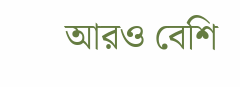আরও বেশি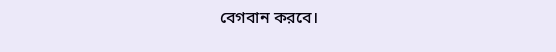বেগবান করবে।